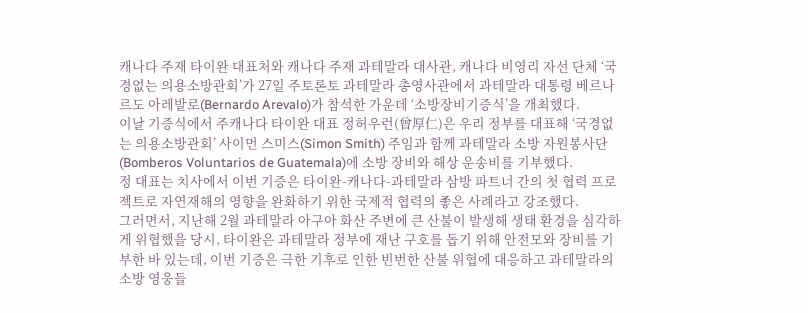캐나다 주재 타이완 대표처와 캐나다 주재 과테말라 대사관, 캐나다 비영리 자선 단체 ‘국경없는 의용소방관회’가 27일 주토론토 과테말라 총영사관에서 과테말라 대통령 베르나르도 아레발로(Bernardo Arevalo)가 참석한 가운데 ‘소방장비기증식’을 개최했다.
이날 기증식에서 주캐나다 타이완 대표 정허우런(曾厚仁)은 우리 정부를 대표해 ‘국경없는 의용소방관회’ 사이먼 스미스(Simon Smith) 주임과 함께 과테말라 소방 자원봉사단(Bomberos Voluntarios de Guatemala)에 소방 장비와 해상 운송비를 기부했다.
정 대표는 치사에서 이번 기증은 타이완-캐나다-과테말라 삼방 파트너 간의 첫 협력 프로젝트로 자연재해의 영향을 완화하기 위한 국제적 협력의 좋은 사례라고 강조했다.
그러면서, 지난해 2월 과테말라 아구아 화산 주변에 큰 산불이 발생해 생태 환경을 심각하게 위협했을 당시, 타이완은 과테말라 정부에 재난 구호를 돕기 위해 안전모와 장비를 기부한 바 있는데, 이번 기증은 극한 기후로 인한 빈번한 산불 위협에 대응하고 과테말라의 소방 영웅들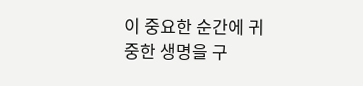이 중요한 순간에 귀중한 생명을 구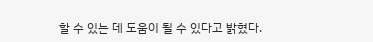할 수 있는 데 도움이 될 수 있다고 밝혔다.